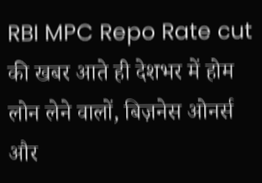RBI MPC Repo Rate cut की खबर आते ही देशभर में होम लोन लेने वालों, बिज़नेस ओनर्स और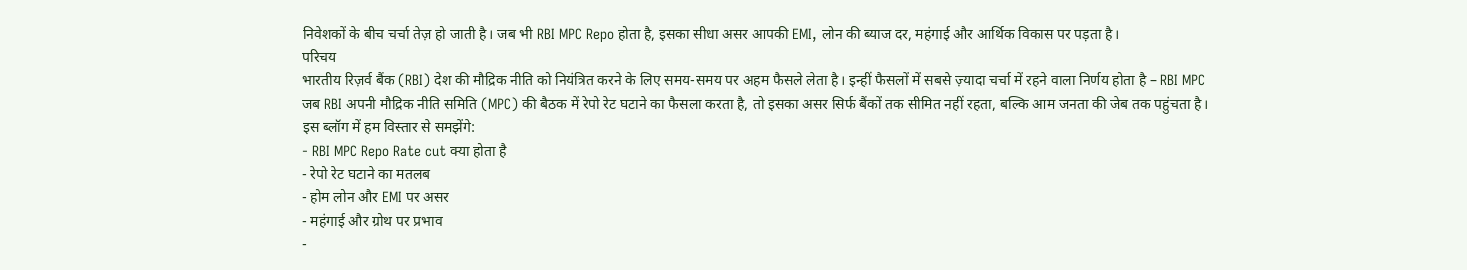निवेशकों के बीच चर्चा तेज़ हो जाती है। जब भी RBI MPC Repo होता है, इसका सीधा असर आपकी EMI, लोन की ब्याज दर, महंगाई और आर्थिक विकास पर पड़ता है।
परिचय
भारतीय रिज़र्व बैंक (RBI) देश की मौद्रिक नीति को नियंत्रित करने के लिए समय-समय पर अहम फैसले लेता है। इन्हीं फैसलों में सबसे ज़्यादा चर्चा में रहने वाला निर्णय होता है – RBI MPC
जब RBI अपनी मौद्रिक नीति समिति (MPC) की बैठक में रेपो रेट घटाने का फैसला करता है, तो इसका असर सिर्फ बैंकों तक सीमित नहीं रहता, बल्कि आम जनता की जेब तक पहुंचता है।
इस ब्लॉग में हम विस्तार से समझेंगे:
- RBI MPC Repo Rate cut क्या होता है
- रेपो रेट घटाने का मतलब
- होम लोन और EMI पर असर
- महंगाई और ग्रोथ पर प्रभाव
-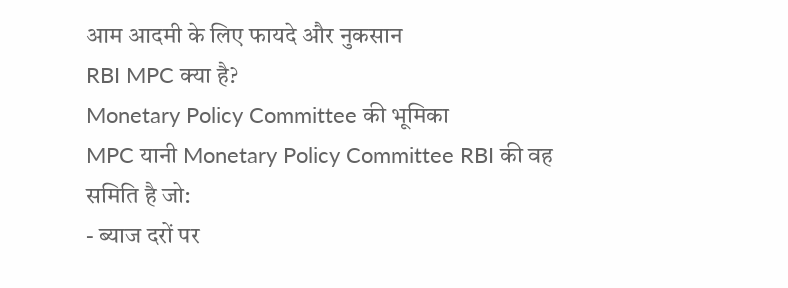आम आदमी के लिए फायदे और नुकसान
RBI MPC क्या है?
Monetary Policy Committee की भूमिका
MPC यानी Monetary Policy Committee RBI की वह समिति है जो:
- ब्याज दरों पर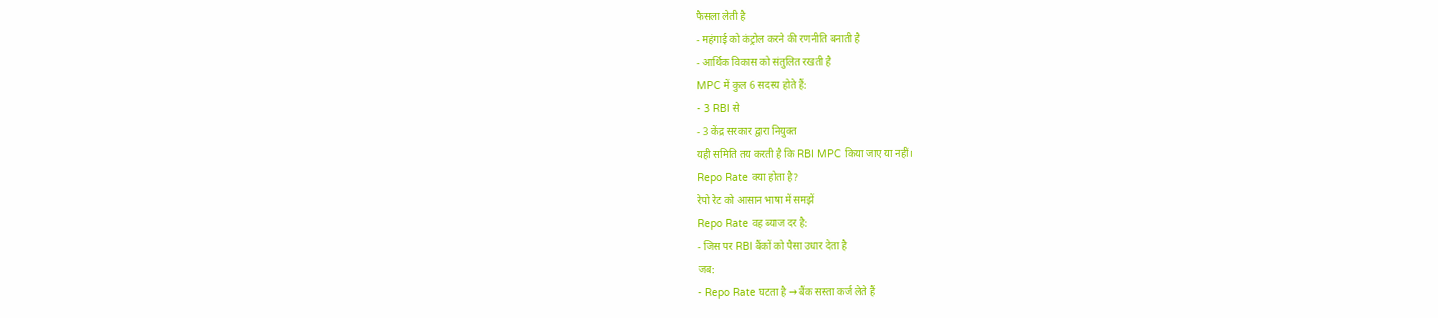फैसला लेती है
- महंगाई को कंट्रोल करने की रणनीति बनाती है
- आर्थिक विकास को संतुलित रखती है
MPC में कुल 6 सदस्य होते हैं:
- 3 RBI से
- 3 केंद्र सरकार द्वारा नियुक्त
यही समिति तय करती है कि RBI MPC किया जाए या नहीं।
Repo Rate क्या होता है?
रेपो रेट को आसान भाषा में समझें
Repo Rate वह ब्याज दर है:
- जिस पर RBI बैंकों को पैसा उधार देता है
जब:
- Repo Rate घटता है → बैंक सस्ता कर्ज लेते हैं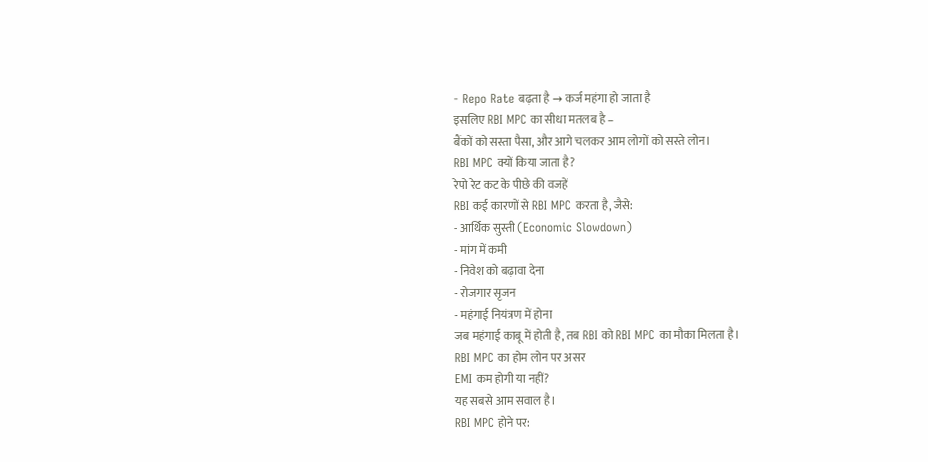- Repo Rate बढ़ता है → कर्ज महंगा हो जाता है
इसलिए RBI MPC का सीधा मतलब है –
बैंकों को सस्ता पैसा, और आगे चलकर आम लोगों को सस्ते लोन।
RBI MPC क्यों किया जाता है?
रेपो रेट कट के पीछे की वजहें
RBI कई कारणों से RBI MPC करता है, जैसे:
- आर्थिक सुस्ती (Economic Slowdown)
- मांग में कमी
- निवेश को बढ़ावा देना
- रोजगार सृजन
- महंगाई नियंत्रण में होना
जब महंगाई काबू में होती है, तब RBI को RBI MPC का मौका मिलता है।
RBI MPC का होम लोन पर असर
EMI कम होगी या नहीं?
यह सबसे आम सवाल है।
RBI MPC होने पर: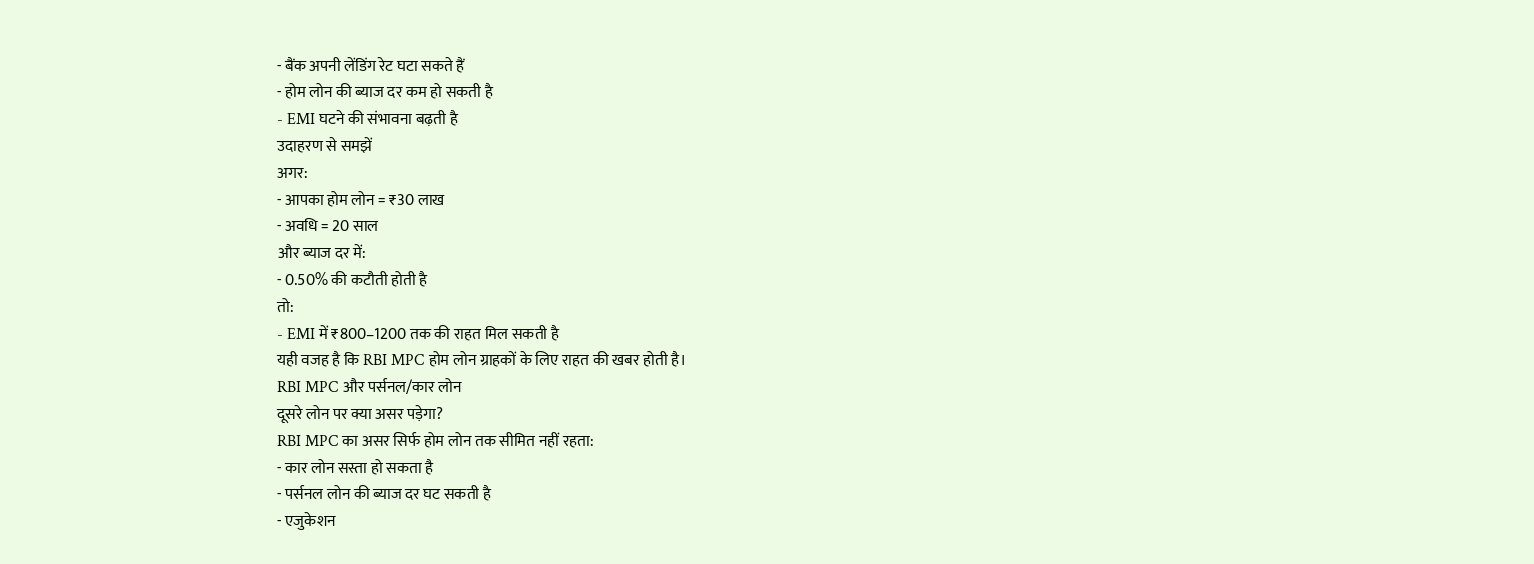- बैंक अपनी लेंडिंग रेट घटा सकते हैं
- होम लोन की ब्याज दर कम हो सकती है
- EMI घटने की संभावना बढ़ती है
उदाहरण से समझें
अगर:
- आपका होम लोन = ₹30 लाख
- अवधि = 20 साल
और ब्याज दर में:
- 0.50% की कटौती होती है
तो:
- EMI में ₹800–1200 तक की राहत मिल सकती है
यही वजह है कि RBI MPC होम लोन ग्राहकों के लिए राहत की खबर होती है।
RBI MPC और पर्सनल/कार लोन
दूसरे लोन पर क्या असर पड़ेगा?
RBI MPC का असर सिर्फ होम लोन तक सीमित नहीं रहता:
- कार लोन सस्ता हो सकता है
- पर्सनल लोन की ब्याज दर घट सकती है
- एजुकेशन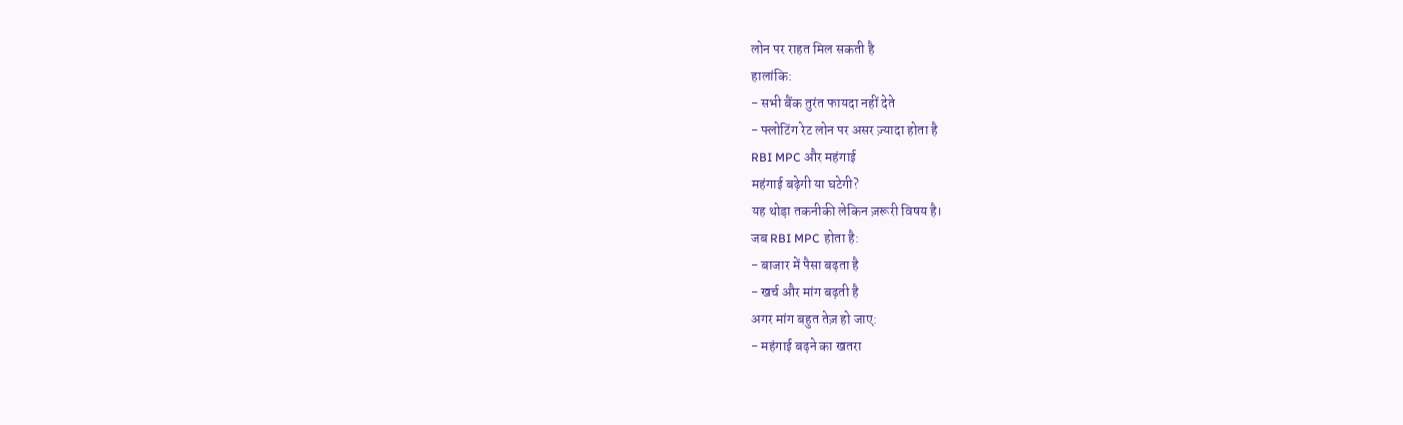लोन पर राहत मिल सकती है
हालांकि:
- सभी बैंक तुरंत फायदा नहीं देते
- फ्लोटिंग रेट लोन पर असर ज़्यादा होता है
RBI MPC और महंगाई
महंगाई बढ़ेगी या घटेगी?
यह थोड़ा तकनीकी लेकिन ज़रूरी विषय है।
जब RBI MPC होता है:
- बाजार में पैसा बढ़ता है
- खर्च और मांग बढ़ती है
अगर मांग बहुत तेज़ हो जाए:
- महंगाई बढ़ने का खतरा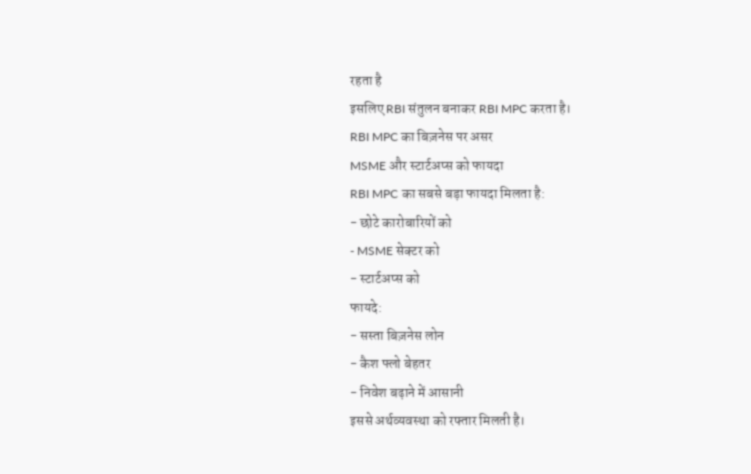रहता है
इसलिए RBI संतुलन बनाकर RBI MPC करता है।
RBI MPC का बिज़नेस पर असर
MSME और स्टार्टअप्स को फायदा
RBI MPC का सबसे बड़ा फायदा मिलता है:
- छोटे कारोबारियों को
- MSME सेक्टर को
- स्टार्टअप्स को
फायदे:
- सस्ता बिज़नेस लोन
- कैश फ्लो बेहतर
- निवेश बढ़ाने में आसानी
इससे अर्थव्यवस्था को रफ्तार मिलती है।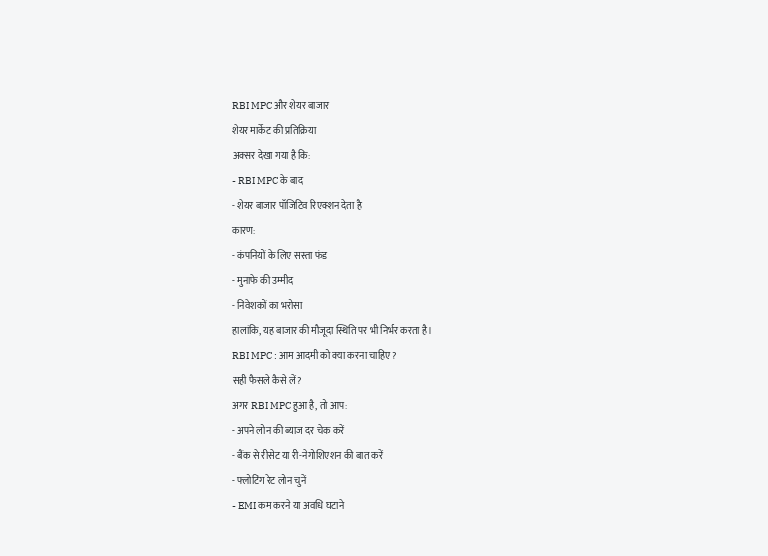RBI MPC और शेयर बाजार
शेयर मार्केट की प्रतिक्रिया
अक्सर देखा गया है कि:
- RBI MPC के बाद
- शेयर बाजार पॉजिटिव रिएक्शन देता है
कारण:
- कंपनियों के लिए सस्ता फंड
- मुनाफे की उम्मीद
- निवेशकों का भरोसा
हालांकि, यह बाजार की मौजूदा स्थिति पर भी निर्भर करता है।
RBI MPC : आम आदमी को क्या करना चाहिए?
सही फैसले कैसे लें?
अगर RBI MPC हुआ है, तो आप:
- अपने लोन की ब्याज दर चेक करें
- बैंक से रीसेट या री-नेगोशिएशन की बात करें
- फ्लोटिंग रेट लोन चुनें
- EMI कम करने या अवधि घटाने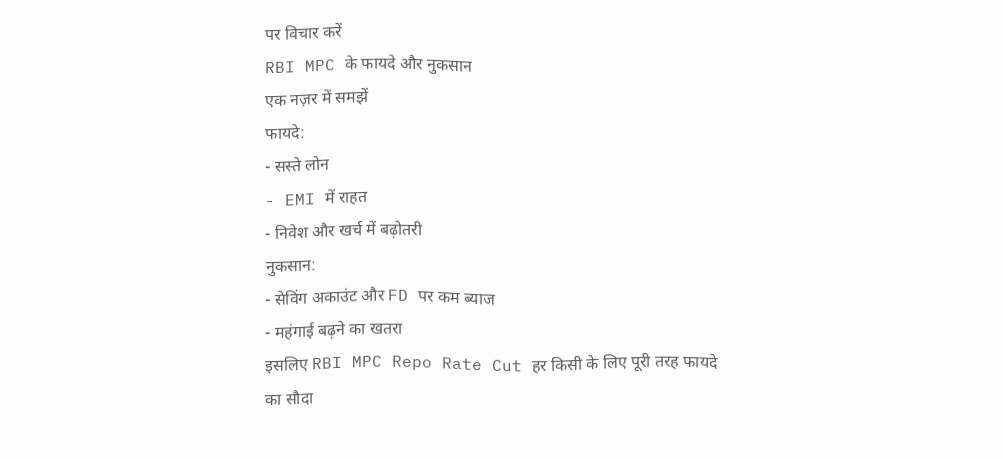पर विचार करें
RBI MPC के फायदे और नुकसान
एक नज़र में समझें
फायदे:
- सस्ते लोन
- EMI में राहत
- निवेश और खर्च में बढ़ोतरी
नुकसान:
- सेविंग अकाउंट और FD पर कम ब्याज
- महंगाई बढ़ने का खतरा
इसलिए RBI MPC Repo Rate Cut हर किसी के लिए पूरी तरह फायदे का सौदा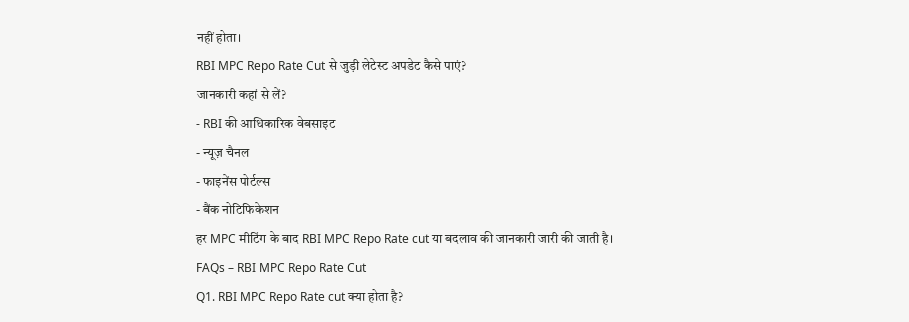नहीं होता।
RBI MPC Repo Rate Cut से जुड़ी लेटेस्ट अपडेट कैसे पाएं?
जानकारी कहां से लें?
- RBI की आधिकारिक वेबसाइट
- न्यूज़ चैनल
- फाइनेंस पोर्टल्स
- बैंक नोटिफिकेशन
हर MPC मीटिंग के बाद RBI MPC Repo Rate cut या बदलाव की जानकारी जारी की जाती है।
FAQs – RBI MPC Repo Rate Cut
Q1. RBI MPC Repo Rate cut क्या होता है?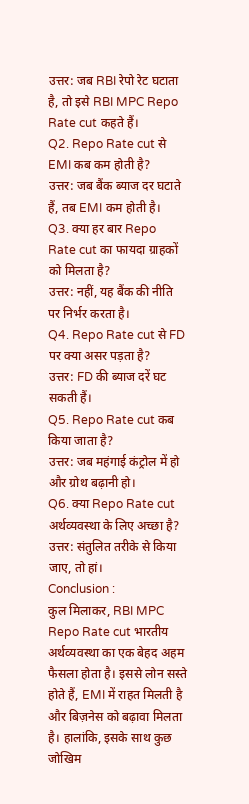उत्तर: जब RBI रेपो रेट घटाता है, तो इसे RBI MPC Repo Rate cut कहते हैं।
Q2. Repo Rate cut से EMI कब कम होती है?
उत्तर: जब बैंक ब्याज दर घटाते हैं, तब EMI कम होती है।
Q3. क्या हर बार Repo Rate cut का फायदा ग्राहकों को मिलता है?
उत्तर: नहीं, यह बैंक की नीति पर निर्भर करता है।
Q4. Repo Rate cut से FD पर क्या असर पड़ता है?
उत्तर: FD की ब्याज दरें घट सकती हैं।
Q5. Repo Rate cut कब किया जाता है?
उत्तर: जब महंगाई कंट्रोल में हो और ग्रोथ बढ़ानी हो।
Q6. क्या Repo Rate cut अर्थव्यवस्था के लिए अच्छा है?
उत्तर: संतुलित तरीके से किया जाए, तो हां।
Conclusion :
कुल मिलाकर, RBI MPC Repo Rate cut भारतीय अर्थव्यवस्था का एक बेहद अहम फैसला होता है। इससे लोन सस्ते होते हैं, EMI में राहत मिलती है और बिज़नेस को बढ़ावा मिलता है। हालांकि, इसके साथ कुछ जोखिम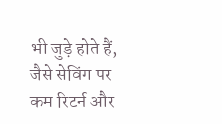भी जुड़े होते हैं, जैसे सेविंग पर कम रिटर्न और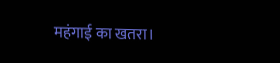महंगाई का खतरा।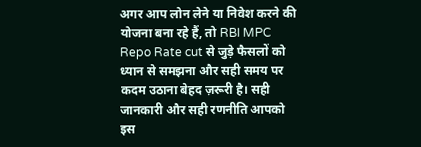अगर आप लोन लेने या निवेश करने की योजना बना रहे हैं, तो RBI MPC Repo Rate cut से जुड़े फैसलों को ध्यान से समझना और सही समय पर कदम उठाना बेहद ज़रूरी है। सही जानकारी और सही रणनीति आपको इस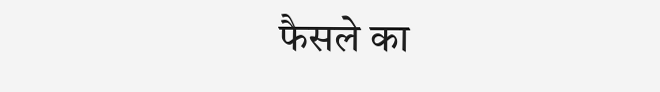फैसले का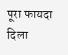पूरा फायदा दिला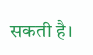सकती है।